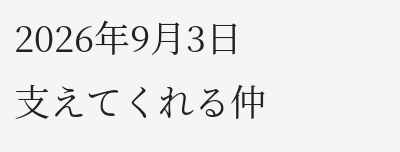2026年9月3日
支えてくれる仲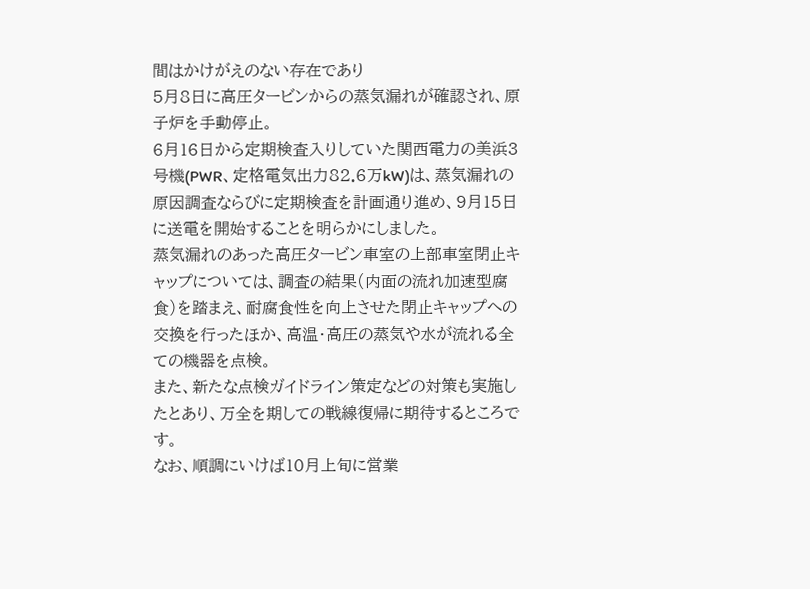間はかけがえのない存在であり
5月8日に高圧タービンからの蒸気漏れが確認され、原子炉を手動停止。
6月16日から定期検査入りしていた関西電力の美浜3号機(PWR、定格電気出力82.6万kW)は、蒸気漏れの原因調査ならびに定期検査を計画通り進め、9月15日に送電を開始することを明らかにしました。
蒸気漏れのあった高圧タービン車室の上部車室閉止キャップについては、調査の結果(内面の流れ加速型腐食)を踏まえ、耐腐食性を向上させた閉止キャップへの交換を行ったほか、高温・高圧の蒸気や水が流れる全ての機器を点検。
また、新たな点検ガイドライン策定などの対策も実施したとあり、万全を期しての戦線復帰に期待するところです。
なお、順調にいけば10月上旬に営業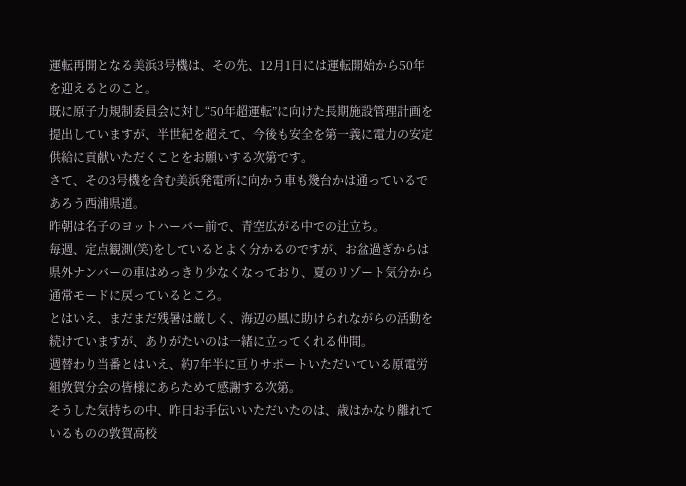運転再開となる美浜3号機は、その先、12月1日には運転開始から50年を迎えるとのこと。
既に原子力規制委員会に対し“50年超運転”に向けた長期施設管理計画を提出していますが、半世紀を超えて、今後も安全を第一義に電力の安定供給に貢献いただくことをお願いする次第です。
さて、その3号機を含む美浜発電所に向かう車も幾台かは通っているであろう西浦県道。
昨朝は名子のヨットハーバー前で、青空広がる中での辻立ち。
毎週、定点観測(笑)をしているとよく分かるのですが、お盆過ぎからは県外ナンバーの車はめっきり少なくなっており、夏のリゾート気分から通常モードに戻っているところ。
とはいえ、まだまだ残暑は厳しく、海辺の風に助けられながらの活動を続けていますが、ありがたいのは一緒に立ってくれる仲間。
週替わり当番とはいえ、約7年半に亘りサポートいただいている原電労組敦賀分会の皆様にあらためて感謝する次第。
そうした気持ちの中、昨日お手伝いいただいたのは、歳はかなり離れているものの敦賀高校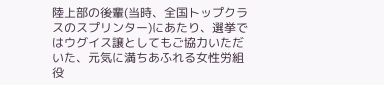陸上部の後輩(当時、全国トップクラスのスプリンター)にあたり、選挙ではウグイス譲としてもご協力いただいた、元気に満ちあふれる女性労組役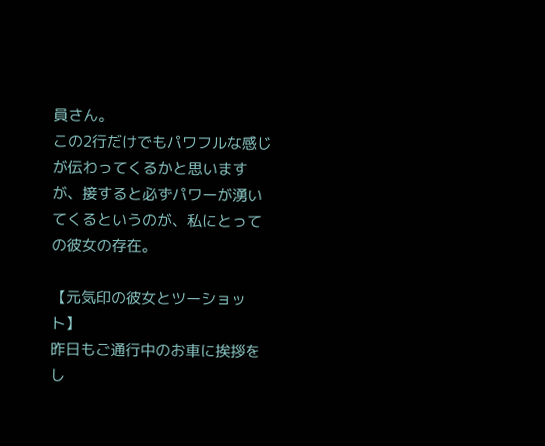員さん。
この2行だけでもパワフルな感じが伝わってくるかと思いますが、接すると必ずパワーが湧いてくるというのが、私にとっての彼女の存在。

【元気印の彼女とツーショット】
昨日もご通行中のお車に挨拶をし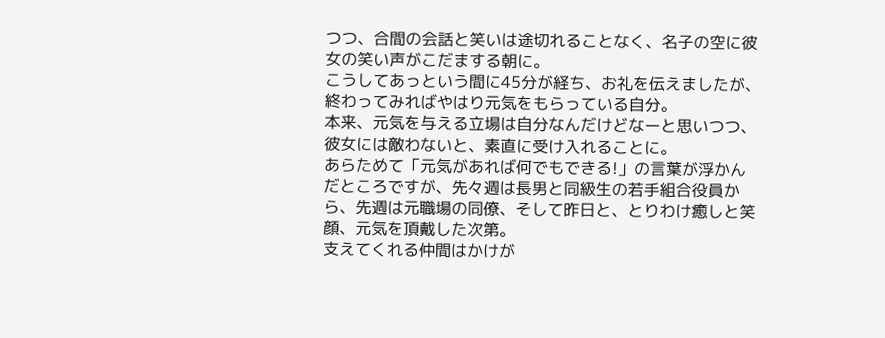つつ、合間の会話と笑いは途切れることなく、名子の空に彼女の笑い声がこだまする朝に。
こうしてあっという間に45分が経ち、お礼を伝えましたが、終わってみればやはり元気をもらっている自分。
本来、元気を与える立場は自分なんだけどなーと思いつつ、彼女には敵わないと、素直に受け入れることに。
あらためて「元気があれば何でもできる!」の言葉が浮かんだところですが、先々週は長男と同級生の若手組合役員から、先週は元職場の同僚、そして昨日と、とりわけ癒しと笑顔、元気を頂戴した次第。
支えてくれる仲間はかけが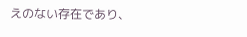えのない存在であり、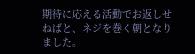期待に応える活動でお返しせねばと、ネジを巻く朝となりました。